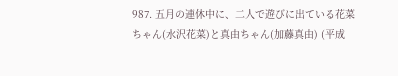987. 五月の連休中に、二人で遊びに出ている花菜ちゃん(水沢花菜)と真由ちゃん(加藤真由) (平成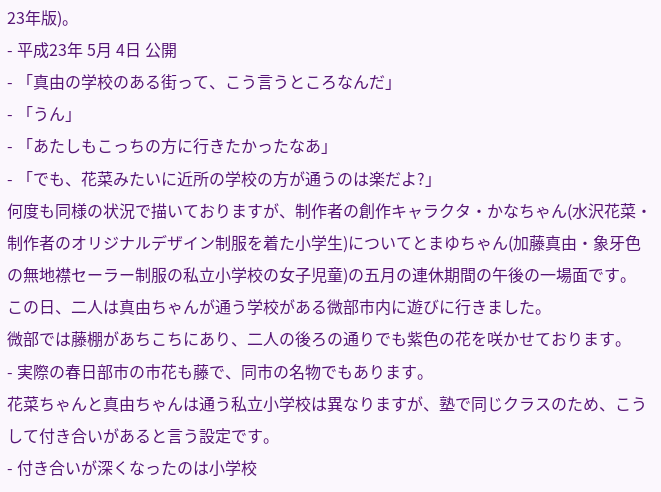23年版)。
- 平成23年 5月 4日 公開
- 「真由の学校のある街って、こう言うところなんだ」
- 「うん」
- 「あたしもこっちの方に行きたかったなあ」
- 「でも、花菜みたいに近所の学校の方が通うのは楽だよ?」
何度も同様の状況で描いておりますが、制作者の創作キャラクタ・かなちゃん(水沢花菜・制作者のオリジナルデザイン制服を着た小学生)についてとまゆちゃん(加藤真由・象牙色の無地襟セーラー制服の私立小学校の女子児童)の五月の連休期間の午後の一場面です。
この日、二人は真由ちゃんが通う学校がある微部市内に遊びに行きました。
微部では藤棚があちこちにあり、二人の後ろの通りでも紫色の花を咲かせております。
- 実際の春日部市の市花も藤で、同市の名物でもあります。
花菜ちゃんと真由ちゃんは通う私立小学校は異なりますが、塾で同じクラスのため、こうして付き合いがあると言う設定です。
- 付き合いが深くなったのは小学校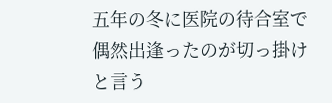五年の冬に医院の待合室で偶然出逢ったのが切っ掛けと言う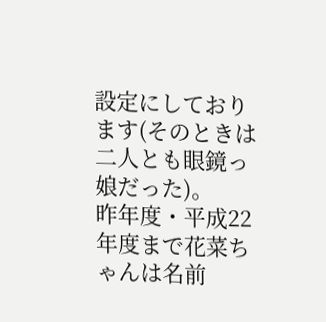設定にしております(そのときは二人とも眼鏡っ娘だった)。
昨年度・平成22年度まで花菜ちゃんは名前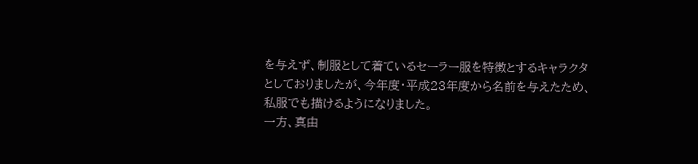を与えず、制服として着ているセーラー服を特徴とするキャラクタとしておりましたが、今年度・平成23年度から名前を与えたため、私服でも描けるようになりました。
一方、真由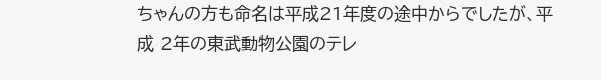ちゃんの方も命名は平成21年度の途中からでしたが、平成 2年の東武動物公園のテレ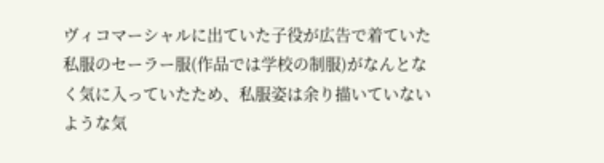ヴィコマーシャルに出ていた子役が広告で着ていた私服のセーラー服(作品では学校の制服)がなんとなく気に入っていたため、私服姿は余り描いていないような気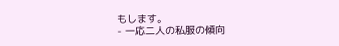もします。
- 一応二人の私服の傾向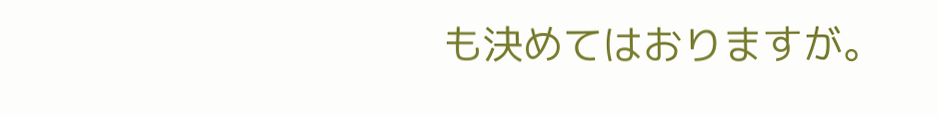も決めてはおりますが。